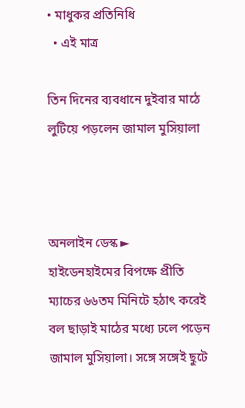• মাধুকর প্রতিনিধি
  • এই মাত্র

তিন দিনের ব্যবধানে দুইবার মাঠে লুটিয়ে পড়লেন জামাল মুসিয়ালা



অনলাইন ডেস্ক ►
হাইডেনহাইমের বিপক্ষে প্রীতি ম্যাচের ৬৬তম মিনিটে হঠাৎ করেই বল ছাড়াই মাঠের মধ্যে ঢলে পড়েন জামাল মুসিয়ালা। সঙ্গে সঙ্গেই ছুটে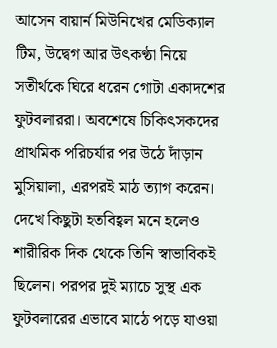আসেন বায়ার্ন মিউনিখের মেডিক্যাল টিম, উদ্বেগ আর উৎকণ্ঠা নিয়ে সতীর্থকে ঘিরে ধরেন গোটা একাদশের ফুটবলাররা। অবশেষে চিকিৎসকদের প্রাথমিক পরিচর্যার পর উঠে দাঁড়ান মুসিয়ালা, এরপরই মাঠ ত্যাগ করেন। দেখে কিছুটা হতবিহ্বল মনে হলেও শারীরিক দিক থেকে তিনি স্বাভাবিকই ছিলেন। পরপর দুই ম্যাচে সুস্থ এক ফুটবলারের এভাবে মাঠে পড়ে যাওয়া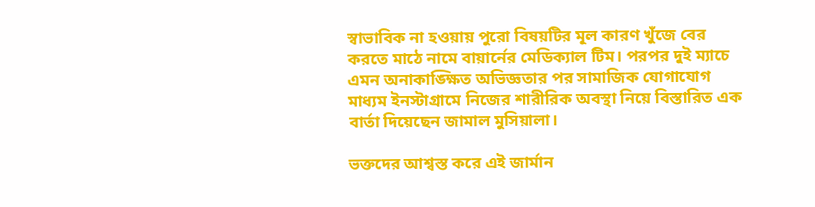স্বাভাবিক না হওয়ায় পুরো বিষয়টির মূল কারণ খুঁজে বের করতে মাঠে নামে বায়ার্নের মেডিক্যাল টিম। পরপর দুই ম্যাচে এমন অনাকাঙ্ক্ষিত অভিজ্ঞতার পর সামাজিক যোগাযোগ মাধ্যম ইনস্টাগ্রামে নিজের শারীরিক অবস্থা নিয়ে বিস্তারিত এক বার্তা দিয়েছেন জামাল মুসিয়ালা।

ভক্তদের আশ্বস্ত করে এই জার্মান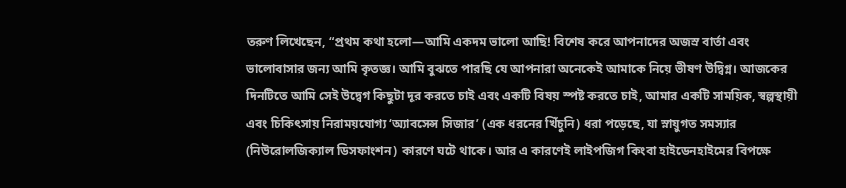তরুণ লিখেছেন, “প্রথম কথা হলো—আমি একদম ভালো আছি! বিশেষ করে আপনাদের অজস্র বার্তা এবং ভালোবাসার জন্য আমি কৃতজ্ঞ। আমি বুঝতে পারছি যে আপনারা অনেকেই আমাকে নিয়ে ভীষণ উদ্বিগ্ন। আজকের দিনটিতে আমি সেই উদ্বেগ কিছুটা দূর করতে চাই এবং একটি বিষয় স্পষ্ট করতে চাই, আমার একটি সাময়িক, স্বল্পস্থায়ী এবং চিকিৎসায় নিরাময়যোগ্য ‘অ্যাবসেন্স সিজার’ (এক ধরনের খিঁচুনি) ধরা পড়েছে, যা স্নায়ুগত সমস্যার (নিউরোলজিক্যাল ডিসফাংশন) কারণে ঘটে থাকে। আর এ কারণেই লাইপজিগ কিংবা হাইডেনহাইমের বিপক্ষে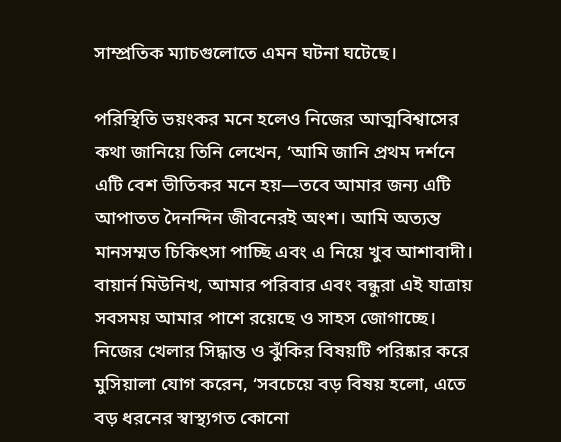সাম্প্রতিক ম্যাচগুলোতে এমন ঘটনা ঘটেছে।

পরিস্থিতি ভয়ংকর মনে হলেও নিজের আত্মবিশ্বাসের কথা জানিয়ে তিনি লেখেন, ‘আমি জানি প্রথম দর্শনে এটি বেশ ভীতিকর মনে হয়—তবে আমার জন্য এটি আপাতত দৈনন্দিন জীবনেরই অংশ। আমি অত্যন্ত মানসম্মত চিকিৎসা পাচ্ছি এবং এ নিয়ে খুব আশাবাদী। বায়ার্ন মিউনিখ, আমার পরিবার এবং বন্ধুরা এই যাত্রায় সবসময় আমার পাশে রয়েছে ও সাহস জোগাচ্ছে। নিজের খেলার সিদ্ধান্ত ও ঝুঁকির বিষয়টি পরিষ্কার করে মুসিয়ালা যোগ করেন, ‘সবচেয়ে বড় বিষয় হলো, এতে বড় ধরনের স্বাস্থ্যগত কোনো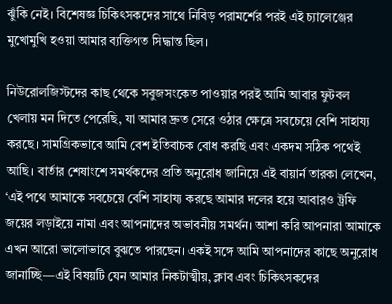ঝুঁকি নেই। বিশেষজ্ঞ চিকিৎসকদের সাথে নিবিড় পরামর্শের পরই এই চ্যালেঞ্জের মুখোমুখি হওয়া আমার ব্যক্তিগত সিদ্ধান্ত ছিল।

নিউরোলজিস্টদের কাছ থেকে সবুজসংকেত পাওয়ার পরই আমি আবার ফুটবল খেলায় মন দিতে পেরেছি, যা আমার দ্রুত সেরে ওঠার ক্ষেত্রে সবচেয়ে বেশি সাহায্য করছে। সামগ্রিকভাবে আমি বেশ ইতিবাচক বোধ করছি এবং একদম সঠিক পথেই আছি। বার্তার শেষাংশে সমর্থকদের প্রতি অনুরোধ জানিয়ে এই বায়ার্ন তারকা লেখেন, ‘এই পথে আমাকে সবচেয়ে বেশি সাহায্য করছে আমার দলের হয়ে আবারও ট্রফি জয়ের লড়াইয়ে নামা এবং আপনাদের অভাবনীয় সমর্থন। আশা করি আপনারা আমাকে এখন আরো ভালোভাবে বুঝতে পারছেন। একই সঙ্গে আমি আপনাদের কাছে অনুরোধ জানাচ্ছি—এই বিষয়টি যেন আমার নিকটাত্মীয়, ক্লাব এবং চিকিৎসকদের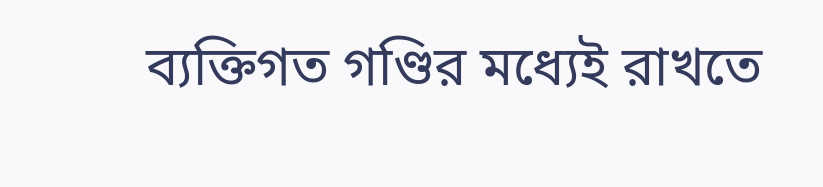ব্যক্তিগত গণ্ডির মধ্যেই রাখতে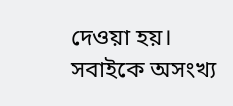দেওয়া হয়। সবাইকে অসংখ্য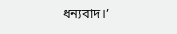ধন্যবাদ।’